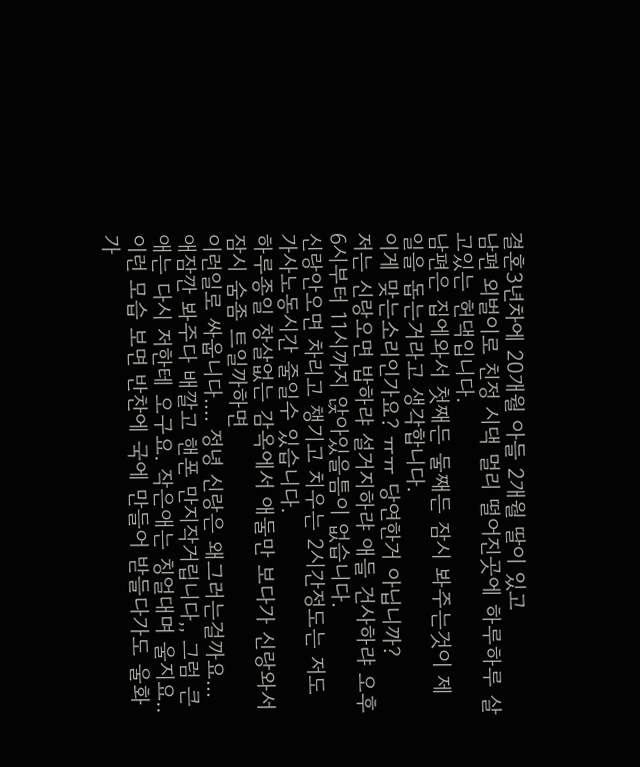결혼3년차에 20개월 아들 2개월 딸이 있고
남편 외벌이로 친정 시댁 멀리 떨어진곳에 하루하루 살고있는 헌댁입니다.
남편은 집에와서 첫째든 둘째든 잠시 봐주는것이 제 일을 돕는거라고 생각합니다.
이게 맞는소리인가요? ㅠㅠ 당연한거 아닙니까?
저는 신랑오면 밥하랴 설거지하랴 애들 건사하랴 오후 6시부터 11시까지 앉아있을틈이 없습니다.
신랑안오면 차리고 챙기고 치우는 2시간정도는 저도 가사노동시간 줄일수 있습니다.
하루종일 창살없는 감옥에서 애둘만 보다가 신랑와서 잠시 숨좀 트일까하면
이런일로 싸웁니다.... 정녕 신랑은 왜그러는걸까요...
애잠깐 봐주다 배깔고 핸폰 만지작거립니다,, 그럼 큰애는 다시 저한테 오구요. 작은애는 칭얼대며 울지요..
이런 모습 보면 반찬에 국에 만들어 받들다가도 울화가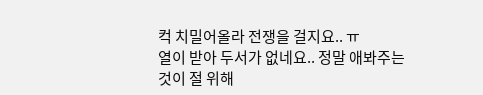컥 치밀어올라 전쟁을 걸지요.. ㅠ
열이 받아 두서가 없네요.. 정말 애봐주는것이 절 위해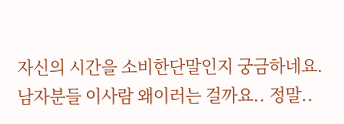자신의 시간을 소비한단말인지 궁금하네요.
남자분들 이사람 왜이러는 걸까요.. 정말..